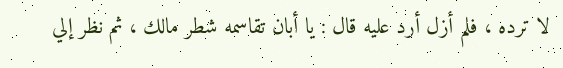لا ترده ، فلم أزل أرد عليه قال : يا أبان تقاسمه شطر مالك ، ثم نظر إلي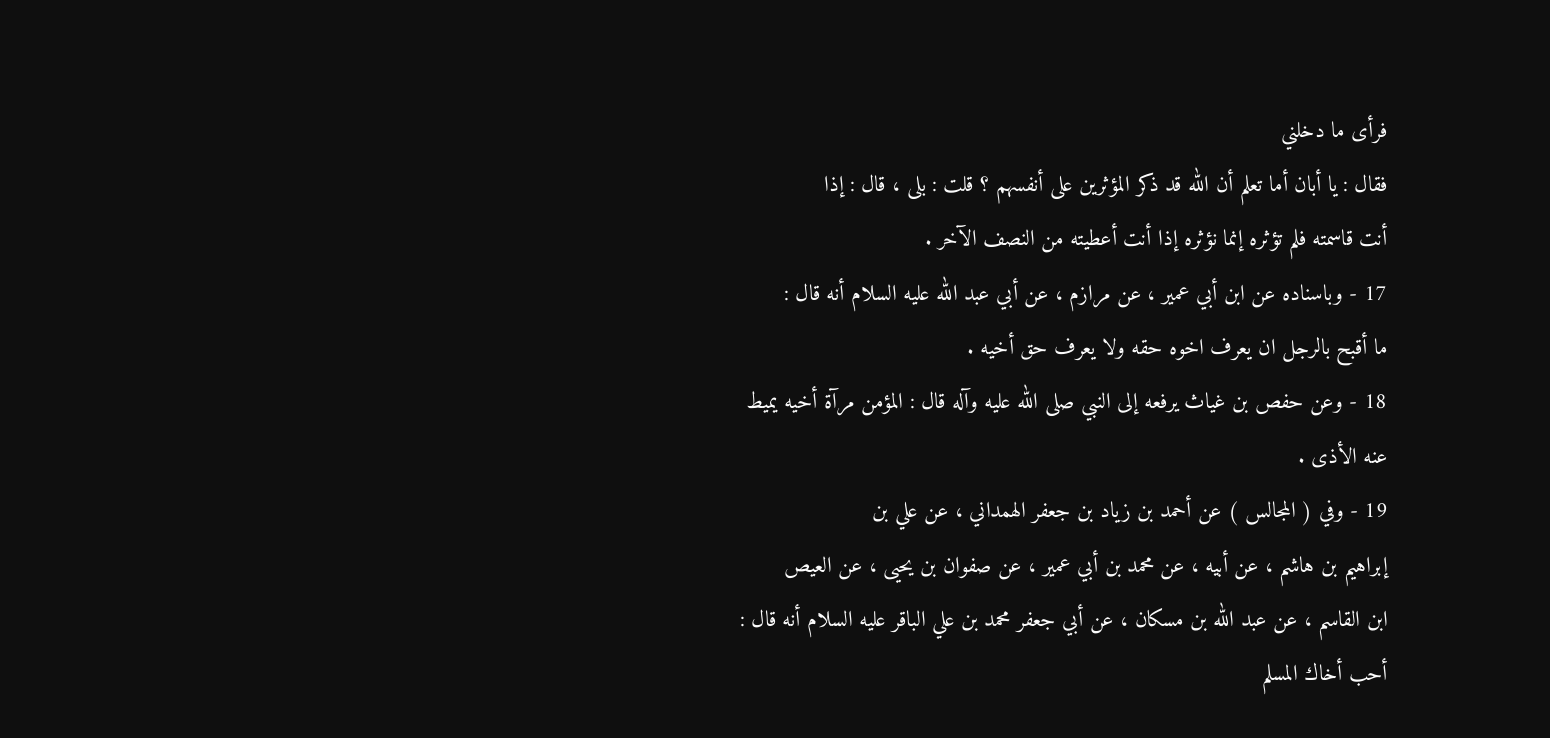فرأى ما دخلني
فقال : يا أبان أما تعلم أن الله قد ذكر المؤثرين على أنفسهم ؟ قلت : بلى ، قال : إذا
أنت قاسمته فلم تؤثره إنما نؤثره إذا أنت أعطيته من النصف الآخر .
17 - وباسناده عن ابن أبي عمير ، عن مرازم ، عن أبي عبد الله عليه السلام أنه قال :
ما أقبح بالرجل ان يعرف اخوه حقه ولا يعرف حق أخيه .
18 - وعن حفص بن غياث يرفعه إلى النبي صلى الله عليه وآله قال : المؤمن مرآة أخيه يميط
عنه الأذى .
19 - وفي ( المجالس ) عن أحمد بن زياد بن جعفر الهمداني ، عن علي بن
إبراهيم بن هاشم ، عن أبيه ، عن محمد بن أبي عمير ، عن صفوان بن يحيى ، عن العيص
ابن القاسم ، عن عبد الله بن مسكان ، عن أبي جعفر محمد بن علي الباقر عليه السلام أنه قال :
أحب أخاك المسلم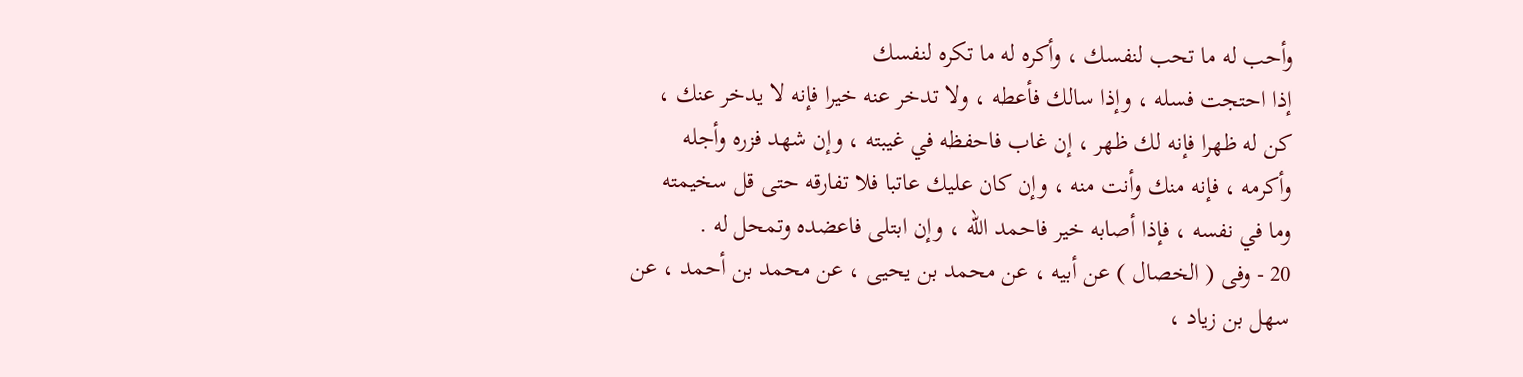وأحب له ما تحب لنفسك ، وأكره له ما تكره لنفسك
إذا احتجت فسله ، وإذا سالك فأعطه ، ولا تدخر عنه خيرا فإنه لا يدخر عنك ،
كن له ظهرا فإنه لك ظهر ، إن غاب فاحفظه في غيبته ، وإن شهد فزره وأجله
وأكرمه ، فإنه منك وأنت منه ، وإن كان عليك عاتبا فلا تفارقه حتى قل سخيمته
وما في نفسه ، فإذا أصابه خير فاحمد الله ، وإن ابتلى فاعضده وتمحل له .
20 - وفى ( الخصال ) عن أبيه ، عن محمد بن يحيى ، عن محمد بن أحمد ، عن
سهل بن زياد ،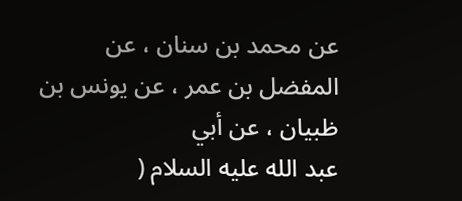عن محمد بن سنان ، عن المفضل بن عمر ، عن يونس بن ظبيان ، عن أبي
عبد الله عليه السلام (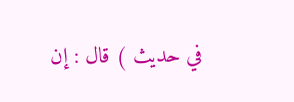في حديث ) قال : إن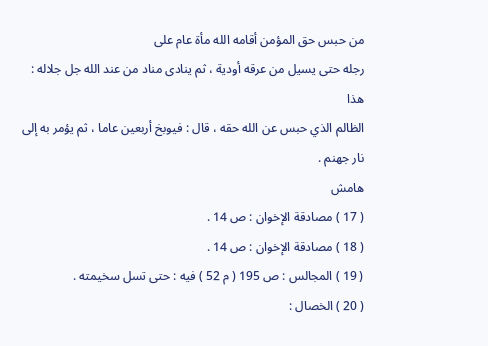من حبس حق المؤمن أقامه الله مأة عام على
رجله حتى يسيل من عرقه أودية ، ثم ينادى مناد من عند الله جل جلاله : هذا
الظالم الذي حبس عن الله حقه ، قال : فيوبخ أربعين عاما ، ثم يؤمر به إلى
نار جهنم .
هامش
( 17 ) مصادقة الإخوان : ص 14 .
( 18 ) مصادقة الإخوان : ص 14 .
( 19 ) المجالس : ص 195 ( م 52 ) فيه : حتى تسل سخيمته .
( 20 ) الخصال :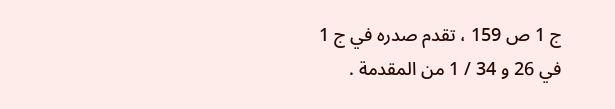ج 1 ص 159 ، تقدم صدره في ج 1 في 26 و 34 / 1 من المقدمة .